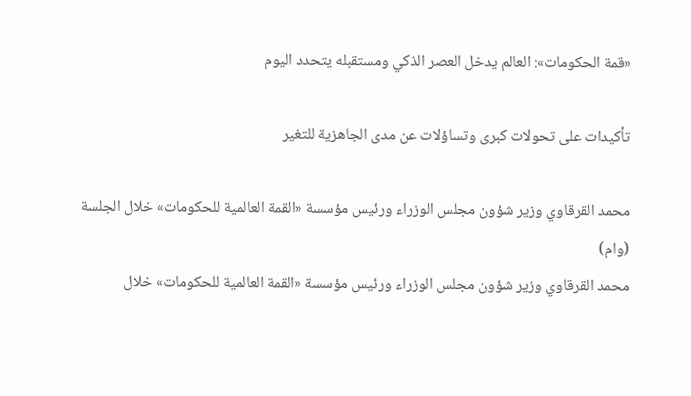«قمة الحكومات»: العالم يدخل العصر الذكي ومستقبله يتحدد اليوم

تأكيدات على تحولات كبرى وتساؤلات عن مدى الجاهزية للتغير

محمد القرقاوي وزير شؤون مجلس الوزراء ورئيس مؤسسة «القمة العالمية للحكومات» خلال الجلسة (وام)
محمد القرقاوي وزير شؤون مجلس الوزراء ورئيس مؤسسة «القمة العالمية للحكومات» خلال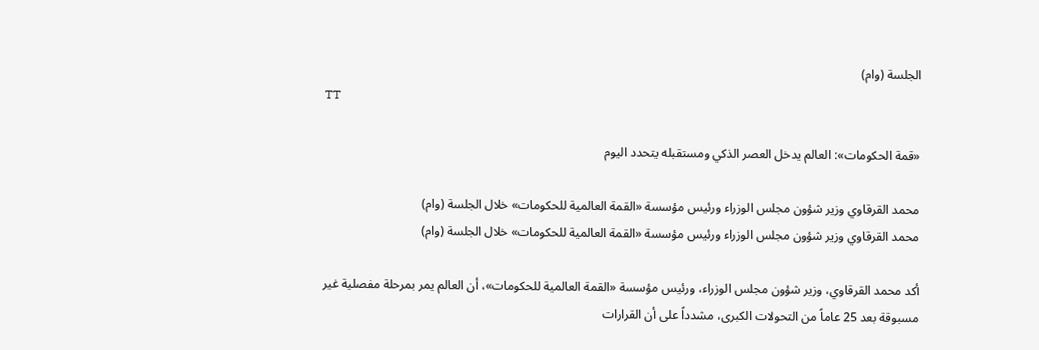الجلسة (وام)
TT

«قمة الحكومات»: العالم يدخل العصر الذكي ومستقبله يتحدد اليوم

محمد القرقاوي وزير شؤون مجلس الوزراء ورئيس مؤسسة «القمة العالمية للحكومات» خلال الجلسة (وام)
محمد القرقاوي وزير شؤون مجلس الوزراء ورئيس مؤسسة «القمة العالمية للحكومات» خلال الجلسة (وام)

أكد محمد القرقاوي، وزير شؤون مجلس الوزراء، ورئيس مؤسسة «القمة العالمية للحكومات»، أن العالم يمر بمرحلة مفصلية غير مسبوقة بعد 25 عاماً من التحولات الكبرى، مشدداً على أن القرارات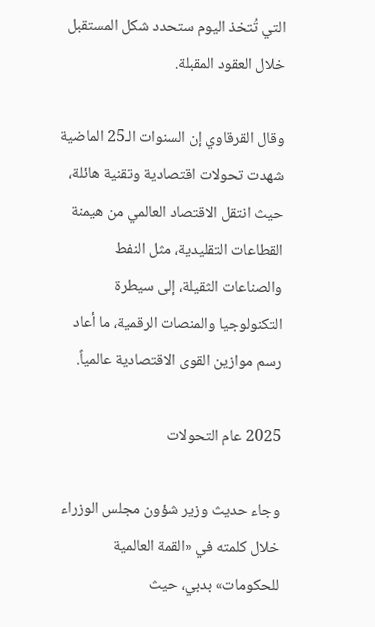التي تُتخذ اليوم ستحدد شكل المستقبل خلال العقود المقبلة.

وقال القرقاوي إن السنوات الـ25 الماضية شهدت تحولات اقتصادية وتقنية هائلة، حيث انتقل الاقتصاد العالمي من هيمنة القطاعات التقليدية، مثل النفط والصناعات الثقيلة، إلى سيطرة التكنولوجيا والمنصات الرقمية، ما أعاد رسم موازين القوى الاقتصادية عالمياً.

2025 عام التحولات

وجاء حديث وزير شؤون مجلس الوزراء خلال كلمته في «القمة العالمية للحكومات» بدبي، حيث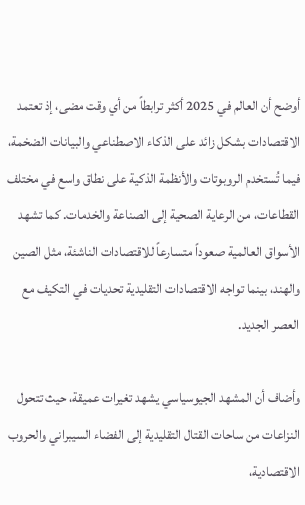أوضح أن العالم في 2025 أكثر ترابطاً من أي وقت مضى، إذ تعتمد الاقتصادات بشكل زائد على الذكاء الاصطناعي والبيانات الضخمة، فيما تُستخدم الروبوتات والأنظمة الذكية على نطاق واسع في مختلف القطاعات، من الرعاية الصحية إلى الصناعة والخدمات. كما تشهد الأسواق العالمية صعوداً متسارعاً للاقتصادات الناشئة، مثل الصين والهند، بينما تواجه الاقتصادات التقليدية تحديات في التكيف مع العصر الجديد.

وأضاف أن المشهد الجيوسياسي يشهد تغيرات عميقة، حيث تتحول النزاعات من ساحات القتال التقليدية إلى الفضاء السيبراني والحروب الاقتصادية،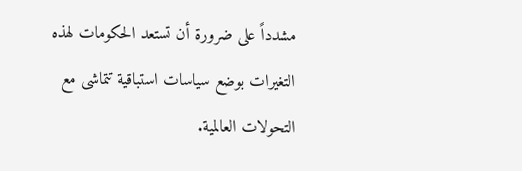مشدداً على ضرورة أن تستعد الحكومات لهذه التغيرات بوضع سياسات استباقية تتماشى مع التحولات العالمية.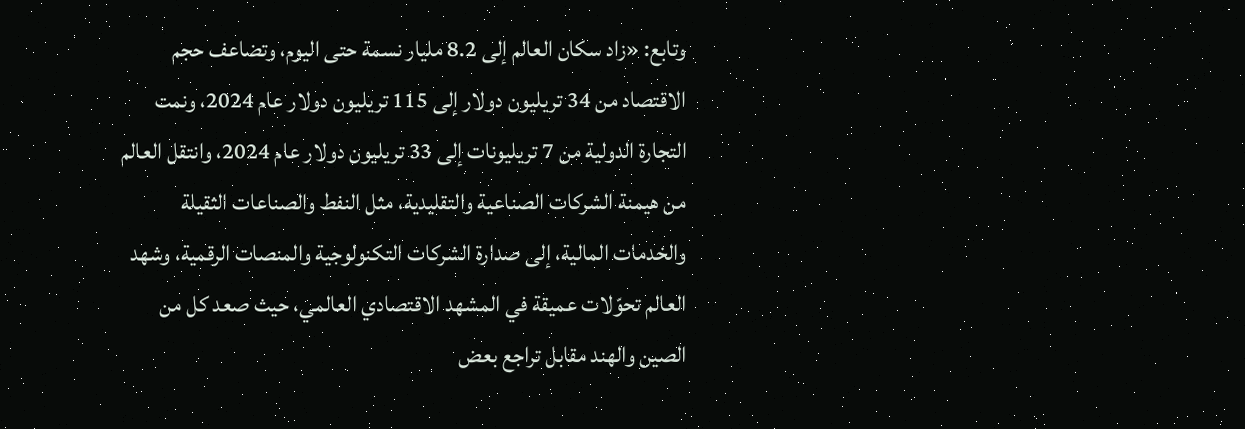وتابع: «زاد سكان العالم إلى 8.2 مليار نسمة حتى اليوم، وتضاعف حجم الاقتصاد من 34 تريليون دولار إلى 115 تريليون دولار عام 2024، ونمت التجارة الدولية من 7 تريليونات إلى 33 تريليون دولار عام 2024، وانتقل العالم من هيمنة الشركات الصناعية والتقليدية، مثل النفط والصناعات الثقيلة والخدمات المالية، إلى صدارة الشركات التكنولوجية والمنصات الرقمية، وشهد العالم تحوّلات عميقة في المشهد الاقتصادي العالمي، حيث صعد كل من الصين والهند مقابل تراجع بعض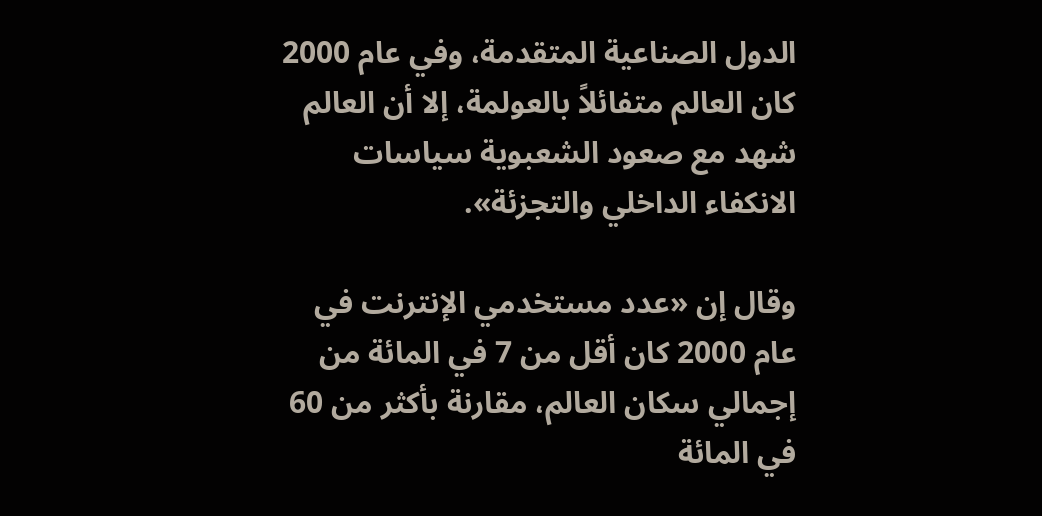الدول الصناعية المتقدمة، وفي عام 2000 كان العالم متفائلاً بالعولمة، إلا أن العالم شهد مع صعود الشعبوية سياسات الانكفاء الداخلي والتجزئة».

وقال إن «عدد مستخدمي الإنترنت في عام 2000 كان أقل من 7 في المائة من إجمالي سكان العالم، مقارنة بأكثر من 60 في المائة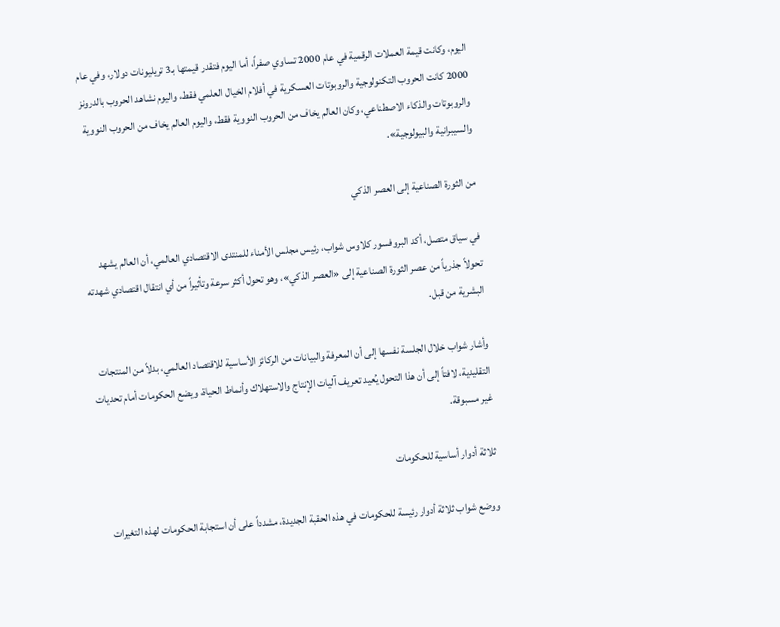اليوم، وكانت قيمة العملات الرقمية في عام 2000 تساوي صفراً، أما اليوم فتقدر قيمتها بـ3 تريليونات دولار، وفي عام 2000 كانت الحروب التكنولوجية والروبوتات العسكرية في أفلام الخيال العلمي فقط، واليوم نشاهد الحروب بالدرونز والروبوتات والذكاء الاصطناعي، وكان العالم يخاف من الحروب النووية فقط، واليوم العالم يخاف من الحروب النووية والسيبرانية والبيولوجية».

من الثورة الصناعية إلى العصر الذكي

في سياق متصل، أكد البروفسور كلاوس شواب، رئيس مجلس الأمناء للمنتدى الاقتصادي العالمي، أن العالم يشهد تحولاً جذرياً من عصر الثورة الصناعية إلى «العصر الذكي»، وهو تحول أكثر سرعة وتأثيراً من أي انتقال اقتصادي شهدته البشرية من قبل.

وأشار شواب خلال الجلسة نفسها إلى أن المعرفة والبيانات من الركائز الأساسية للاقتصاد العالمي، بدلاً من المنتجات التقليدية، لافتاً إلى أن هذا التحول يُعيد تعريف آليات الإنتاج والاستهلاك وأنماط الحياة، ويضع الحكومات أمام تحديات غير مسبوقة.

ثلاثة أدوار أساسية للحكومات

ووضع شواب ثلاثة أدوار رئيسة للحكومات في هذه الحقبة الجديدة، مشدداً على أن استجابة الحكومات لهذه التغيرات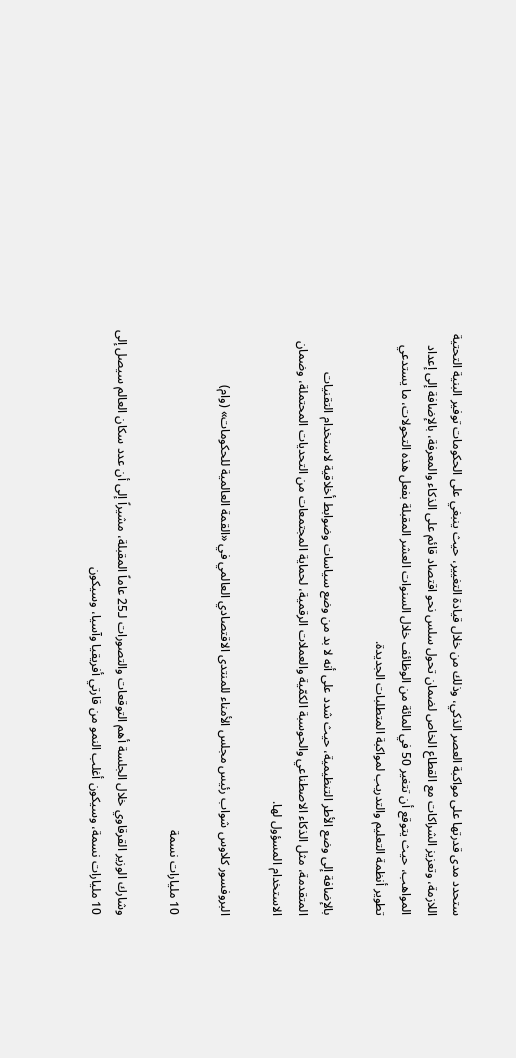ستحدد مدى قدرتها على مواكبة العصر الذكي، وذلك من خلال قيادة التغيير، حيث ينبغي على الحكومات توفير البنية التحتية اللازمة، وتعزيز الشراكات مع القطاع الخاص لضمان تحول سلس نحو اقتصاد قائم على الذكاء والمعرفة، بالإضافة إلى إعداد المواهب، حيث يتوقع أن تتغير 50 في المائة من الوظائف خلال السنوات العشر المقبلة بفعل هذه التحولات، ما يستدعي تطوير أنظمة التعليم والتدريب لمواكبة المتطلبات الجديدة.

بالإضافة إلى وضع الأطر التنظيمية، حيث شدد على أنه لا بد من وضع سياسات وضوابط أخلاقية لاستخدام التقنيات المتقدمة، مثل الذكاء الاصطناعي والحوسبة الكمّية والعملات الرقمية، لحماية المجتمعات من التحديات المحتملة، وضمان الاستخدام المسؤول لها.

البروفسور كلاوس شواب رئيس مجلس الأمناء للمنتدى الاقتصادي العالمي في «القمة العالمية للحكومات» (وام)

10 مليارات نسمة

وشارك الوزير القرقاوي خلال الجلسة أهم التوقعات والتصورات لـ25 عاماً المقبلة، مشيراً إلى أن عدد سكان العالم سيصل إلى 10 مليارات نسمة، وسيكون أغلب النمو من قارتي أفريقيا وآسيا، وسيكون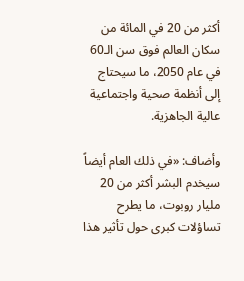أكثر من 20 في المائة من سكان العالم فوق سن الـ60 في عام 2050، ما سيحتاج إلى أنظمة صحية واجتماعية عالية الجاهزية.

وأضاف: «في ذلك العام أيضاً سيخدم البشر أكثر من 20 مليار روبوت، ما يطرح تساؤلات كبرى حول تأثير هذا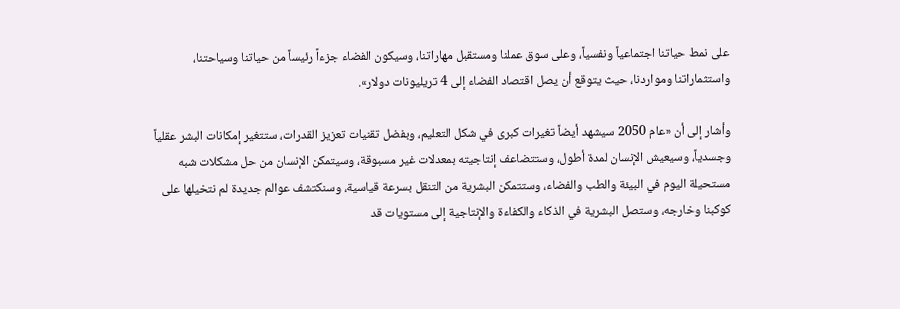على نمط حياتنا اجتماعياً ونفسياً، وعلى سوق عملنا ومستقبل مهاراتنا، وسيكون الفضاء جزءاً رئيساً من حياتنا وسياحتنا، واستثماراتنا ومواردنا، حيث يتوقع أن يصل اقتصاد الفضاء إلى 4 تريليونات دولار».

وأشار إلى أن «عام 2050 سيشهد أيضاً تغيرات كبرى في شكل التعليم، وبفضل تقنيات تعزيز القدرات، ستتغير إمكانات البشر عقلياً وجسدياً، وسيعيش الإنسان لمدة أطول، وستتضاعف إنتاجيته بمعدلات غير مسبوقة، وسيتمكن الإنسان من حل مشكلات شبه مستحيلة اليوم في البيئة والطب والفضاء، وستتمكن البشرية من التنقل بسرعة قياسية، وسنكتشف عوالم جديدة لم نتخيلها على كوكبنا وخارجه، وستصل البشرية في الذكاء والكفاءة والإنتاجية إلى مستويات قد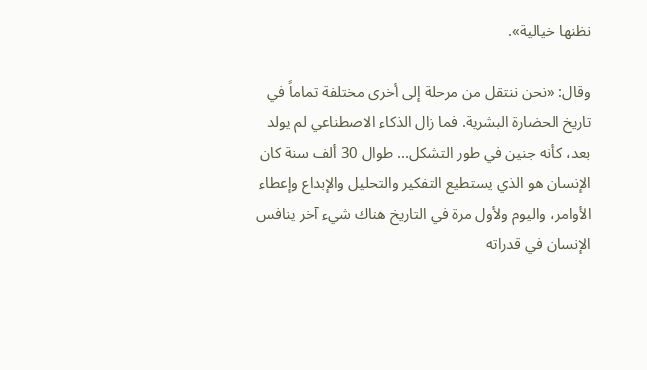نظنها خيالية».

وقال: «نحن ننتقل من مرحلة إلى أخرى مختلفة تماماً في تاريخ الحضارة البشرية. فما زال الذكاء الاصطناعي لم يولد بعد، كأنه جنين في طور التشكل... طوال 30 ألف سنة كان الإنسان هو الذي يستطيع التفكير والتحليل والإبداع وإعطاء الأوامر، واليوم ولأول مرة في التاريخ هناك شيء آخر ينافس الإنسان في قدراته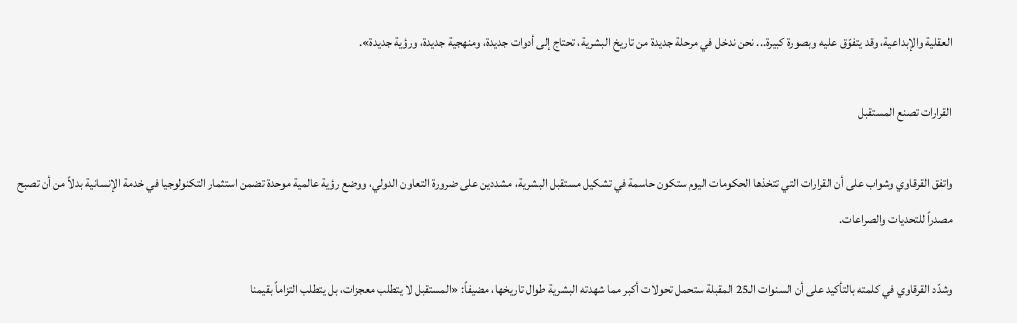العقلية والإبداعية، وقد يتفوّق عليه وبصورة كبيرة... نحن ندخل في مرحلة جديدة من تاريخ البشرية، تحتاج إلى أدوات جديدة، ومنهجية جديدة، ورؤية جديدة».

القرارات تصنع المستقبل

واتفق القرقاوي وشواب على أن القرارات التي تتخذها الحكومات اليوم ستكون حاسمة في تشكيل مستقبل البشرية، مشددين على ضرورة التعاون الدولي، ووضع رؤية عالمية موحدة تضمن استثمار التكنولوجيا في خدمة الإنسانية بدلاً من أن تصبح مصدراً للتحديات والصراعات.

وشدّد القرقاوي في كلمته بالتأكيد على أن السنوات الـ25 المقبلة ستحمل تحولات أكبر مما شهدته البشرية طوال تاريخها، مضيفاً: «المستقبل لا يتطلب معجزات، بل يتطلب التزاماً بقيمنا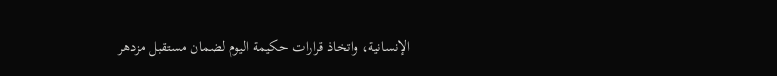الإنسانية، واتخاذ قرارات حكيمة اليوم لضمان مستقبل مزدهر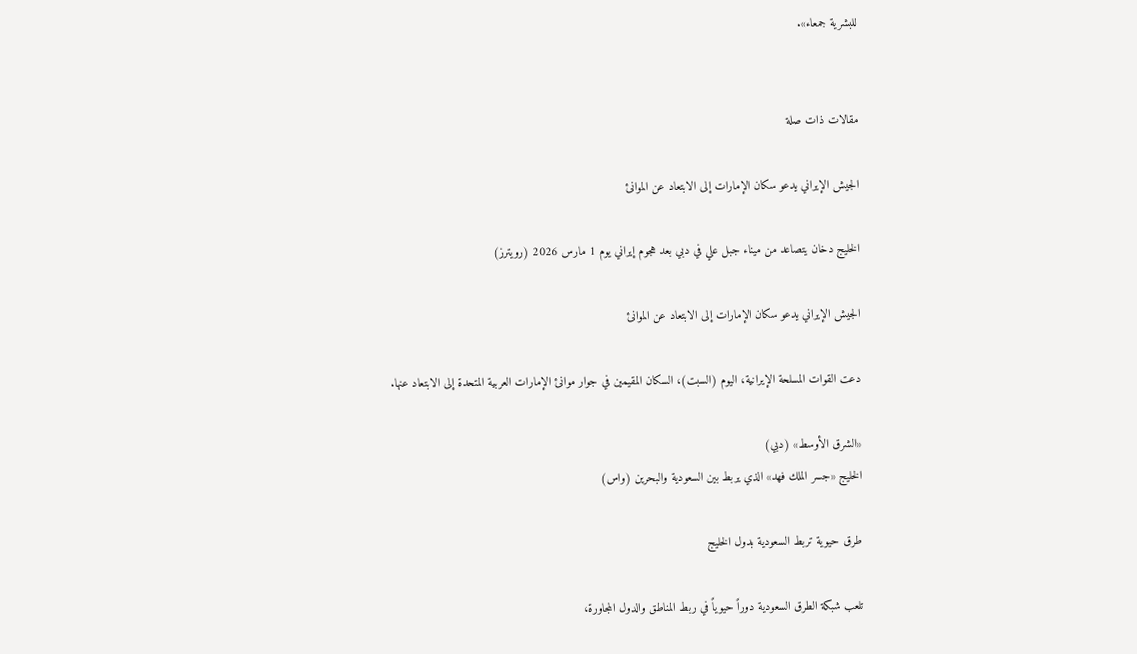للبشرية جمعاء».


مقالات ذات صلة

الجيش الإيراني يدعو سكان الإمارات إلى الابتعاد عن الموانئ

الخليج دخان يتصاعد من ميناء جبل علي في دبي بعد هجوم إيراني يوم 1 مارس 2026 (رويترز)

الجيش الإيراني يدعو سكان الإمارات إلى الابتعاد عن الموانئ

دعت القوات المسلحة الإيرانية، اليوم (السبت)، السكان المقيمين في جوار موانئ الإمارات العربية المتحدة إلى الابتعاد عنها.

«الشرق الأوسط» (دبي)
الخليج «جسر الملك فهد» الذي يربط بين السعودية والبحرين (واس)

طرق حيوية تربط السعودية بدول الخليج

تلعب شبكة الطرق السعودية دوراً حيوياً في ربط المناطق والدول المجاورة،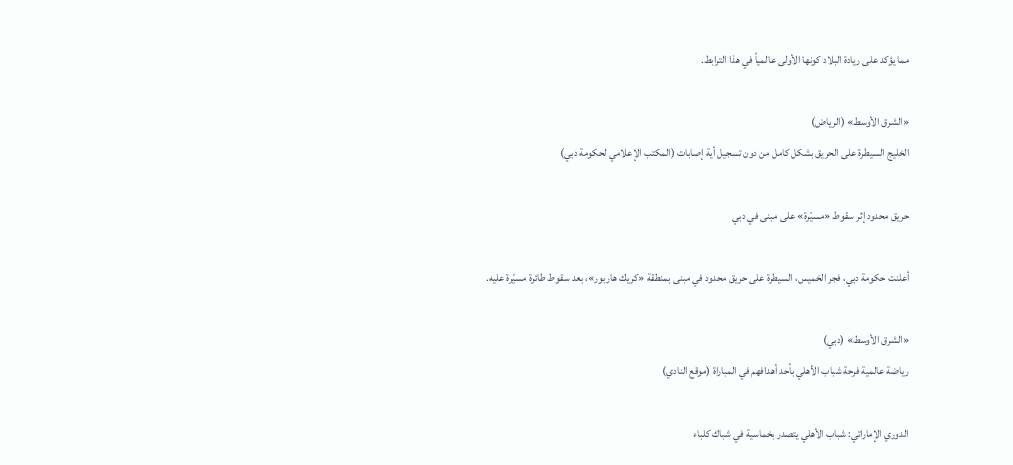مما يؤكد على ريادة البلاد كونها الأولى عالمياً في هذا الترابط.

«الشرق الأوسط» (الرياض)
الخليج السيطرة على الحريق بشكل كامل من دون تسجيل أية إصابات (المكتب الإعلامي لحكومة دبي)

حريق محدود إثر سقوط «مسيّرة» على مبنى في دبي

أعلنت حكومة دبي، فجر الخميس، السيطرة على حريق محدود في مبنى بمنطقة «كريك هاربور»، بعد سقوط طائرة مسيّرة عليه.

«الشرق الأوسط» (دبي)
رياضة عالمية فرحة شباب الأهلي بأحد أهدافهم في المباراة (موقع النادي)

الدوري الإماراتي: شباب الأهلي يتصدر بخماسية في شباك كلباء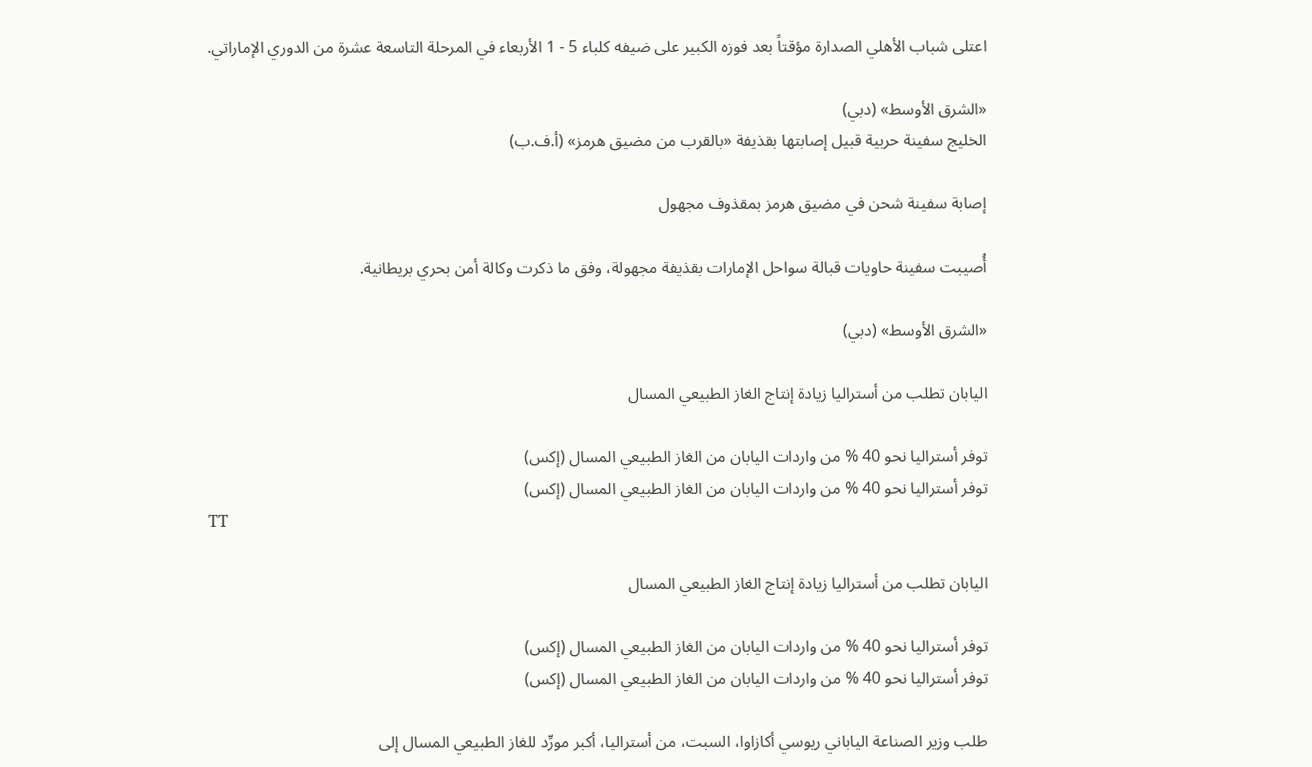اعتلى شباب الأهلي الصدارة مؤقتاً بعد فوزه الكبير على ضيفه كلباء 5 - 1 الأربعاء في المرحلة التاسعة عشرة من الدوري الإماراتي.

«الشرق الأوسط» (دبي)
الخليج سفينة حربية قبيل إصابتها بقذيفة «بالقرب من مضيق هرمز» (أ.ف.ب)

إصابة سفينة شحن في مضيق هرمز بمقذوف مجهول

أُصيبت سفينة حاويات قبالة سواحل الإمارات بقذيفة مجهولة، وفق ما ذكرت وكالة أمن بحري بريطانية.

«الشرق الأوسط» (دبي)

اليابان تطلب من أستراليا زيادة إنتاج الغاز الطبيعي المسال

توفر أستراليا نحو 40 % من واردات اليابان من الغاز الطبيعي المسال (إكس)
توفر أستراليا نحو 40 % من واردات اليابان من الغاز الطبيعي المسال (إكس)
TT

اليابان تطلب من أستراليا زيادة إنتاج الغاز الطبيعي المسال

توفر أستراليا نحو 40 % من واردات اليابان من الغاز الطبيعي المسال (إكس)
توفر أستراليا نحو 40 % من واردات اليابان من الغاز الطبيعي المسال (إكس)

طلب وزير الصناعة الياباني ريوسي أكازاوا، السبت، من أستراليا، أكبر مورِّد للغاز الطبيعي المسال إلى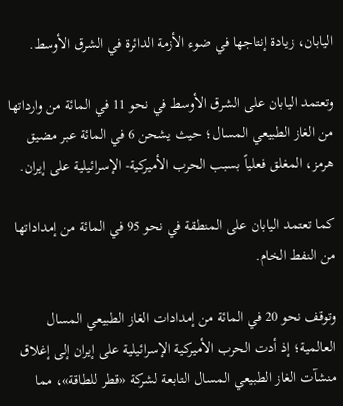اليابان، زيادة إنتاجها في ضوء الأزمة الدائرة في الشرق الأوسط.

وتعتمد اليابان على الشرق الأوسط في نحو 11 في المائة من وارداتها من الغاز الطبيعي المسال؛ حيث يشحن 6 في المائة عبر مضيق هرمز، المغلق فعلياً بسبب الحرب الأميركية- الإسرائيلية على إيران.

كما تعتمد اليابان على المنطقة في نحو 95 في المائة من إمداداتها من النفط الخام.

وتوقف نحو 20 في المائة من إمدادات الغاز الطبيعي المسال العالمية؛ إذ أدت الحرب الأميركية الإسرائيلية على إيران إلى إغلاق منشآت الغاز الطبيعي المسال التابعة لشركة «قطر للطاقة»، مما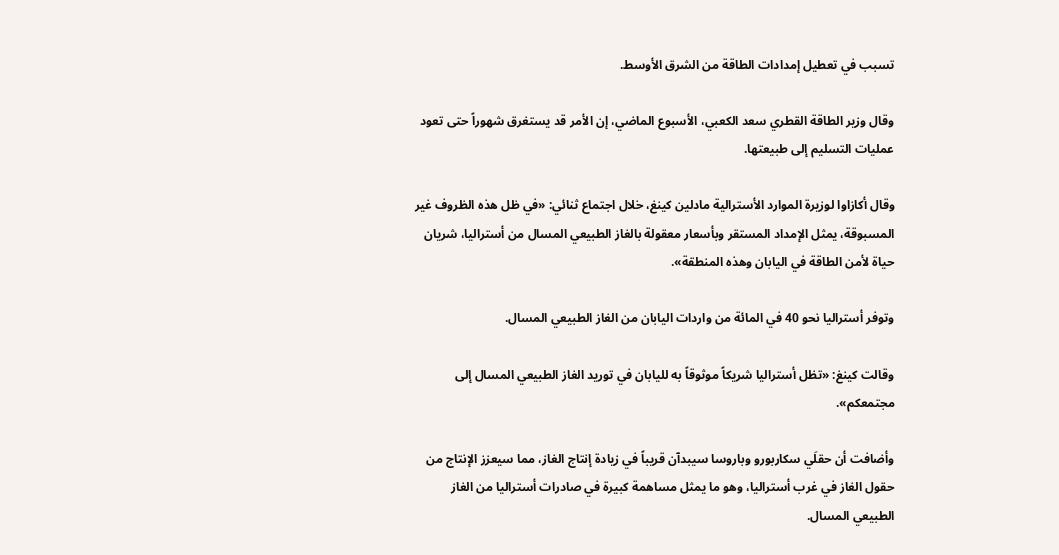تسبب في تعطيل إمدادات الطاقة من الشرق الأوسط.

وقال وزير الطاقة القطري سعد الكعبي، الأسبوع الماضي، إن الأمر قد يستغرق شهوراً حتى تعود عمليات التسليم إلى طبيعتها.

وقال أكازاوا لوزيرة الموارد الأسترالية مادلين كينغ، خلال اجتماع ثنائي: «في ظل هذه الظروف غير المسبوقة، يمثل الإمداد المستقر وبأسعار معقولة بالغاز الطبيعي المسال من أستراليا، شريان حياة لأمن الطاقة في اليابان وهذه المنطقة».

وتوفر أستراليا نحو 40 في المائة من واردات اليابان من الغاز الطبيعي المسال.

وقالت كينغ: «تظل أستراليا شريكاً موثوقاً به لليابان في توريد الغاز الطبيعي المسال إلى مجتمعكم».

وأضافت أن حقلَي سكاربورو وباروسا سيبدآن قريباً في زيادة إنتاج الغاز، مما سيعزز الإنتاج من حقول الغاز في غرب أستراليا، وهو ما يمثل مساهمة كبيرة في صادرات أستراليا من الغاز الطبيعي المسال.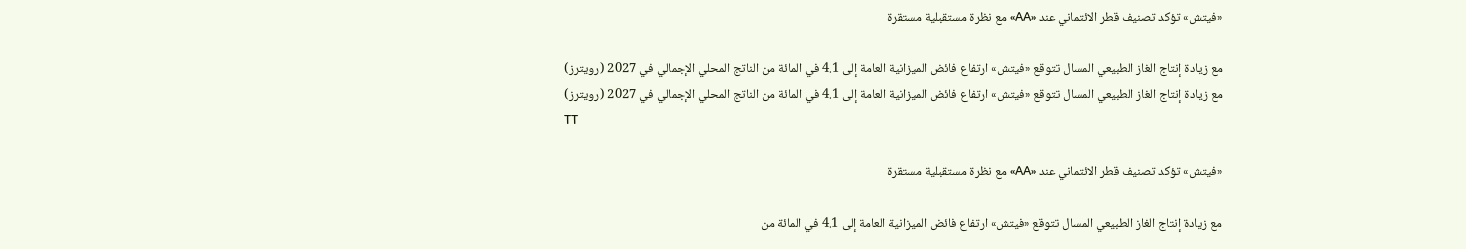«فيتش» تؤكد تصنيف قطر الائتماني عند «AA» مع نظرة مستقبلية مستقرة

مع زيادة إنتاج الغاز الطبيعي المسال تتوقع «فيتش» ارتفاع فائض الميزانية العامة إلى 4.1 في المائة من الناتج المحلي الإجمالي في 2027 (رويترز)
مع زيادة إنتاج الغاز الطبيعي المسال تتوقع «فيتش» ارتفاع فائض الميزانية العامة إلى 4.1 في المائة من الناتج المحلي الإجمالي في 2027 (رويترز)
TT

«فيتش» تؤكد تصنيف قطر الائتماني عند «AA» مع نظرة مستقبلية مستقرة

مع زيادة إنتاج الغاز الطبيعي المسال تتوقع «فيتش» ارتفاع فائض الميزانية العامة إلى 4.1 في المائة من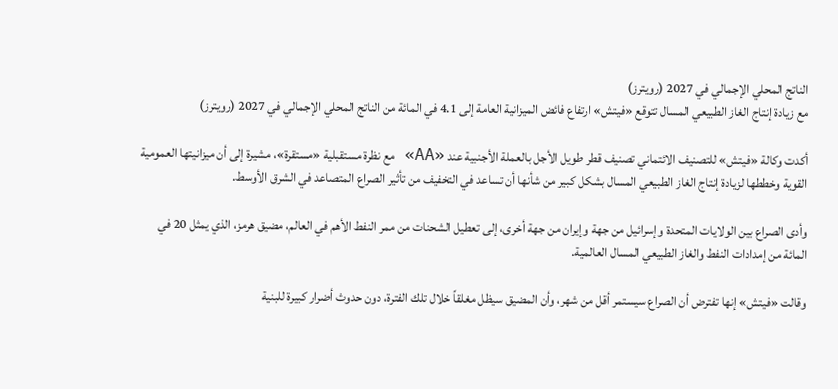الناتج المحلي الإجمالي في 2027 (رويترز)
مع زيادة إنتاج الغاز الطبيعي المسال تتوقع «فيتش» ارتفاع فائض الميزانية العامة إلى 4.1 في المائة من الناتج المحلي الإجمالي في 2027 (رويترز)

أكدت وكالة «فيتش» للتصنيف الائتماني تصنيف قطر طويل الأجل بالعملة الأجنبية عند «AA» مع نظرة مستقبلية «مستقرة»، مشيرة إلى أن ميزانيتها العمومية القوية وخططها لزيادة إنتاج الغاز الطبيعي المسال بشكل كبير من شأنها أن تساعد في التخفيف من تأثير الصراع المتصاعد في الشرق الأوسط.

وأدى الصراع بين الولايات المتحدة وإسرائيل من جهة وإيران من جهة أخرى، إلى تعطيل الشحنات من ممر النفط الأهم في العالم، مضيق هرمز، الذي يمثل 20 في المائة من إمدادات النفط والغاز الطبيعي المسال العالمية.

وقالت «فيتش» إنها تفترض أن الصراع سيستمر أقل من شهر، وأن المضيق سيظل مغلقاً خلال تلك الفترة، دون حدوث أضرار كبيرة للبنية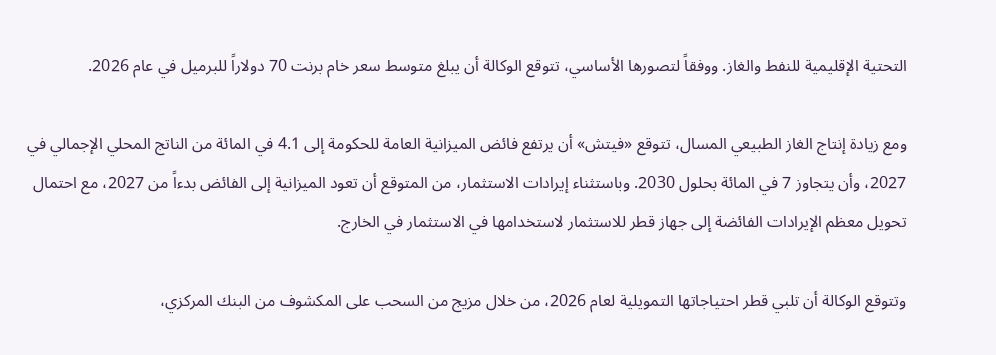التحتية الإقليمية للنفط والغاز. ووفقاً لتصورها الأساسي، تتوقع الوكالة أن يبلغ متوسط سعر خام برنت 70 دولاراً للبرميل في عام 2026.

ومع زيادة إنتاج الغاز الطبيعي المسال، تتوقع «فيتش» أن يرتفع فائض الميزانية العامة للحكومة إلى 4.1 في المائة من الناتج المحلي الإجمالي في 2027، وأن يتجاوز 7 في المائة بحلول 2030. وباستثناء إيرادات الاستثمار، من المتوقع أن تعود الميزانية إلى الفائض بدءاً من 2027، مع احتمال تحويل معظم الإيرادات الفائضة إلى جهاز قطر للاستثمار لاستخدامها في الاستثمار في الخارج.

وتتوقع الوكالة أن تلبي قطر احتياجاتها التمويلية لعام 2026، من خلال مزيج من السحب على المكشوف من البنك المركزي،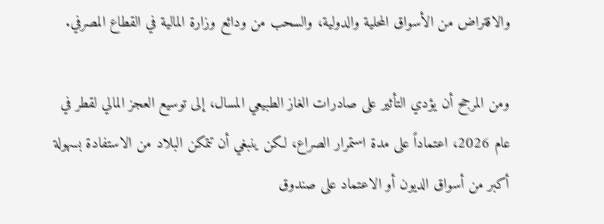والاقتراض من الأسواق المحلية والدولية، والسحب من ودائع وزارة المالية في القطاع المصرفي.

ومن المرجح أن يؤدي التأثير على صادرات الغاز الطبيعي المسال، إلى توسيع العجز المالي لقطر في عام 2026، اعتماداً على مدة استمرار الصراع، لكن ينبغي أن تتمكن البلاد من الاستفادة بسهولة أكبر من أسواق الديون أو الاعتماد على صندوق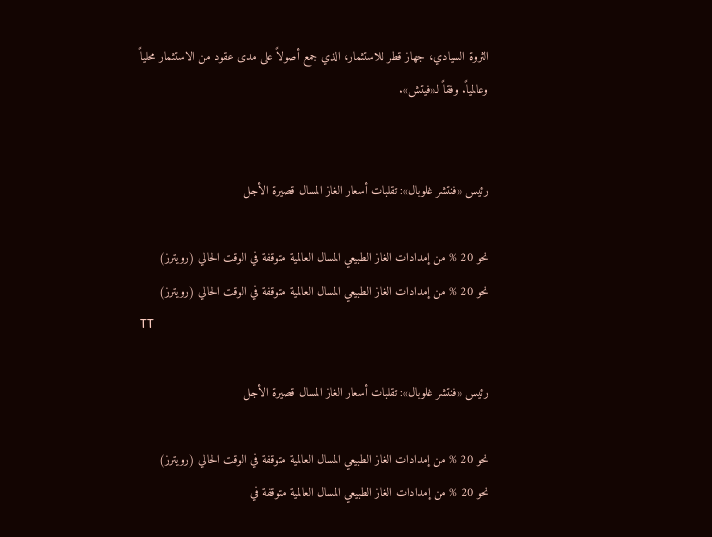الثروة السيادي، جهاز قطر للاستثمار، الذي جمع أصولاً على مدى عقود من الاستثمار محلياً وعالمياً. وفقاً لـ«فيتش».


رئيس «فنتشر غلوبال»: تقلبات أسعار الغاز المسال قصيرة الأجل

نحو 20 % من إمدادات الغاز الطبيعي المسال العالمية متوقفة في الوقت الحالي (رويترز)
نحو 20 % من إمدادات الغاز الطبيعي المسال العالمية متوقفة في الوقت الحالي (رويترز)
TT

رئيس «فنتشر غلوبال»: تقلبات أسعار الغاز المسال قصيرة الأجل

نحو 20 % من إمدادات الغاز الطبيعي المسال العالمية متوقفة في الوقت الحالي (رويترز)
نحو 20 % من إمدادات الغاز الطبيعي المسال العالمية متوقفة في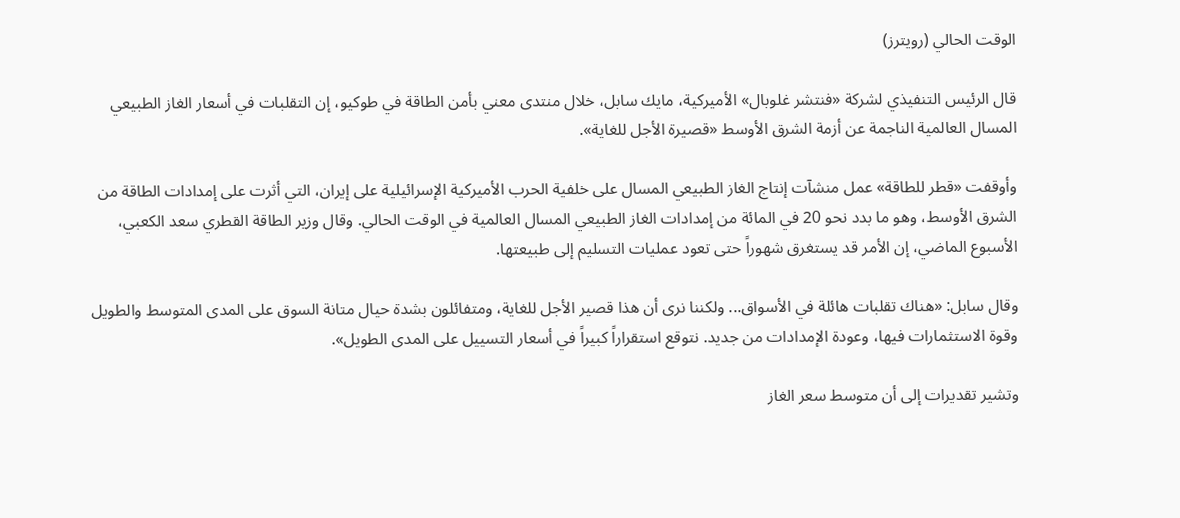الوقت الحالي (رويترز)

قال الرئيس التنفيذي لشركة «فنتشر غلوبال» الأميركية، مايك سابل، خلال منتدى معني بأمن الطاقة في طوكيو، إن التقلبات في أسعار الغاز الطبيعي المسال العالمية الناجمة عن أزمة الشرق الأوسط «قصيرة الأجل للغاية».

وأوقفت «قطر للطاقة» عمل منشآت إنتاج الغاز الطبيعي المسال على خلفية الحرب الأميركية الإسرائيلية على إيران، التي أثرت على إمدادات الطاقة من الشرق الأوسط، وهو ما بدد نحو 20 في المائة من إمدادات الغاز الطبيعي المسال العالمية في الوقت الحالي. وقال وزير الطاقة القطري سعد الكعبي، الأسبوع الماضي، إن الأمر قد يستغرق شهوراً حتى تعود عمليات التسليم إلى طبيعتها.

وقال سابل: «هناك تقلبات هائلة في الأسواق... ولكننا نرى أن هذا قصير الأجل للغاية، ومتفائلون بشدة حيال متانة السوق على المدى المتوسط والطويل وقوة الاستثمارات فيها، وعودة الإمدادات من جديد. نتوقع استقراراً كبيراً في أسعار التسييل على المدى الطويل».

وتشير تقديرات إلى أن متوسط سعر الغاز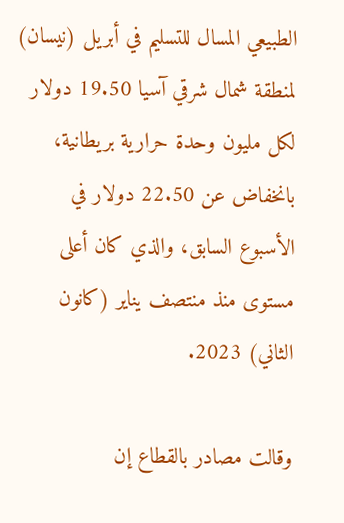الطبيعي المسال للتسليم في أبريل (نيسان) لمنطقة شمال شرقي آسيا 19.50 دولار لكل مليون وحدة حرارية بريطانية، بانخفاض عن 22.50 دولار في الأسبوع السابق، والذي كان أعلى مستوى منذ منتصف يناير (كانون الثاني) 2023.

وقالت مصادر بالقطاع إن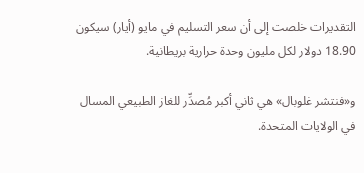التقديرات خلصت إلى أن سعر التسليم في مايو (أيار) سيكون 18.90 دولار لكل مليون وحدة حرارية بريطانية.

و«فنتشر غلوبال» هي ثاني أكبر مُصدِّر للغاز الطبيعي المسال في الولايات المتحدة.